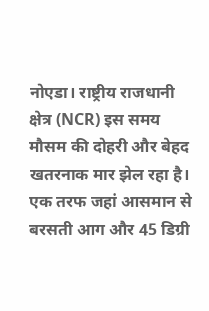नोएडा। राष्ट्रीय राजधानी क्षेत्र (NCR) इस समय मौसम की दोहरी और बेहद खतरनाक मार झेल रहा है। एक तरफ जहां आसमान से बरसती आग और 45 डिग्री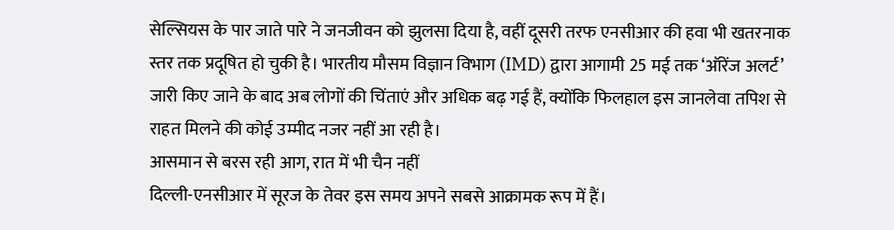सेल्सियस के पार जाते पारे ने जनजीवन को झुलसा दिया है, वहीं दूसरी तरफ एनसीआर की हवा भी खतरनाक स्तर तक प्रदूषित हो चुकी है। भारतीय मौसम विज्ञान विभाग (IMD) द्वारा आगामी 25 मई तक ‘ऑरेंज अलर्ट’ जारी किए जाने के बाद अब लोगों की चिंताएं और अधिक बढ़ गई हैं, क्योंकि फिलहाल इस जानलेवा तपिश से राहत मिलने की कोई उम्मीद नजर नहीं आ रही है।
आसमान से बरस रही आग, रात में भी चैन नहीं
दिल्ली-एनसीआर में सूरज के तेवर इस समय अपने सबसे आक्रामक रूप में हैं।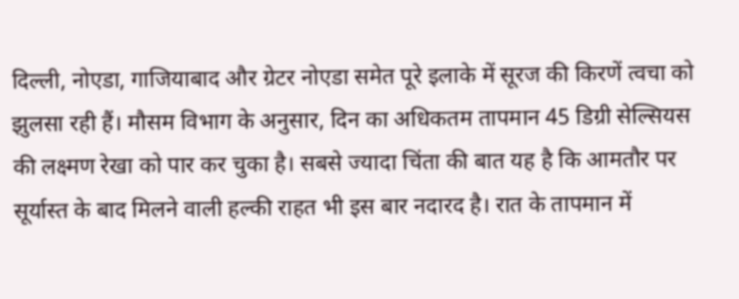दिल्ली, नोएडा, गाजियाबाद और ग्रेटर नोएडा समेत पूरे इलाके में सूरज की किरणें त्वचा को झुलसा रही हैं। मौसम विभाग के अनुसार, दिन का अधिकतम तापमान 45 डिग्री सेल्सियस की लक्ष्मण रेखा को पार कर चुका है। सबसे ज्यादा चिंता की बात यह है कि आमतौर पर सूर्यास्त के बाद मिलने वाली हल्की राहत भी इस बार नदारद है। रात के तापमान में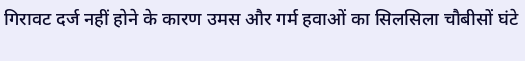गिरावट दर्ज नहीं होने के कारण उमस और गर्म हवाओं का सिलसिला चौबीसों घंटे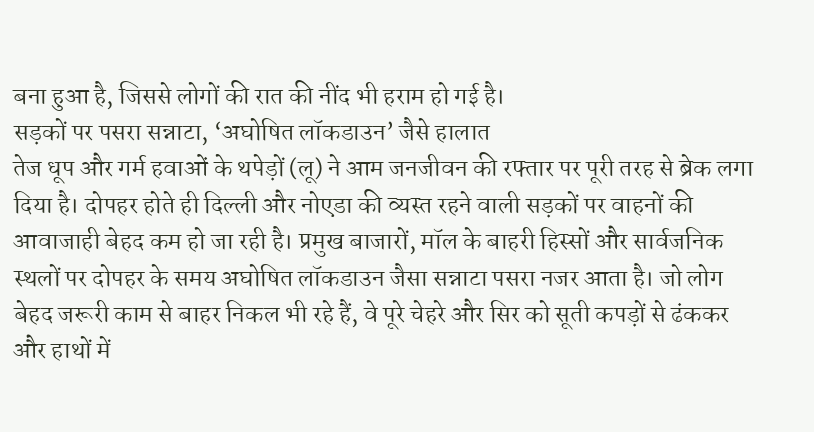बना हुआ है, जिससे लोगों की रात की नींद भी हराम हो गई है।
सड़कों पर पसरा सन्नाटा, ‘अघोषित लॉकडाउन’ जैसे हालात
तेज धूप और गर्म हवाओं के थपेड़ों (लू) ने आम जनजीवन की रफ्तार पर पूरी तरह से ब्रेक लगा दिया है। दोपहर होते ही दिल्ली और नोएडा की व्यस्त रहने वाली सड़कों पर वाहनों की आवाजाही बेहद कम हो जा रही है। प्रमुख बाजारों, मॉल के बाहरी हिस्सों और सार्वजनिक स्थलों पर दोपहर के समय अघोषित लॉकडाउन जैसा सन्नाटा पसरा नजर आता है। जो लोग बेहद जरूरी काम से बाहर निकल भी रहे हैं, वे पूरे चेहरे और सिर को सूती कपड़ों से ढंककर और हाथों में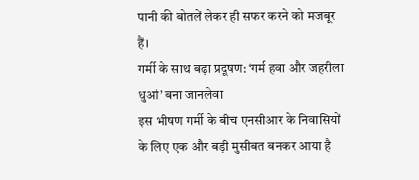पानी की बोतलें लेकर ही सफर करने को मजबूर हैं।
गर्मी के साथ बढ़ा प्रदूषण: ‘गर्म हवा और जहरीला धुआं’ बना जानलेवा
इस भीषण गर्मी के बीच एनसीआर के निवासियों के लिए एक और बड़ी मुसीबत बनकर आया है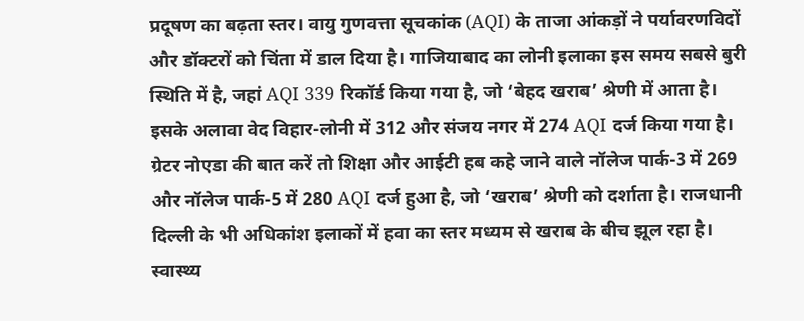प्रदूषण का बढ़ता स्तर। वायु गुणवत्ता सूचकांक (AQI) के ताजा आंकड़ों ने पर्यावरणविदों और डॉक्टरों को चिंता में डाल दिया है। गाजियाबाद का लोनी इलाका इस समय सबसे बुरी स्थिति में है, जहां AQI 339 रिकॉर्ड किया गया है, जो ‘बेहद खराब’ श्रेणी में आता है। इसके अलावा वेद विहार-लोनी में 312 और संजय नगर में 274 AQI दर्ज किया गया है।
ग्रेटर नोएडा की बात करें तो शिक्षा और आईटी हब कहे जाने वाले नॉलेज पार्क-3 में 269 और नॉलेज पार्क-5 में 280 AQI दर्ज हुआ है, जो ‘खराब’ श्रेणी को दर्शाता है। राजधानी दिल्ली के भी अधिकांश इलाकों में हवा का स्तर मध्यम से खराब के बीच झूल रहा है। स्वास्थ्य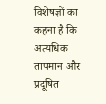विशेषज्ञों का कहना है कि अत्यधिक तापमान और प्रदूषित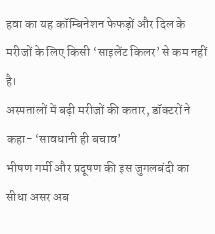हवा का यह कॉम्बिनेशन फेफड़ों और दिल के मरीजों के लिए किसी ‘साइलेंट किलर’ से कम नहीं है।
अस्पतालों में बढ़ी मरीजों की कतार, डॉक्टरों ने कहा- ‘सावधानी ही बचाव’
भीषण गर्मी और प्रदूषण की इस जुगलबंदी का सीधा असर अब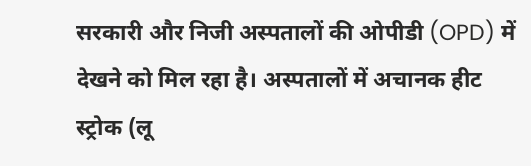सरकारी और निजी अस्पतालों की ओपीडी (OPD) में देखने को मिल रहा है। अस्पतालों में अचानक हीट स्ट्रोक (लू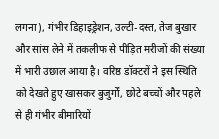लगना), गंभीर डिहाइड्रेशन, उल्टी-दस्त, तेज बुखार और सांस लेने में तकलीफ से पीड़ित मरीजों की संख्या में भारी उछाल आया है। वरिष्ठ डॉक्टरों ने इस स्थिति को देखते हुए खासकर बुजुर्गों, छोटे बच्चों और पहले से ही गंभीर बीमारियों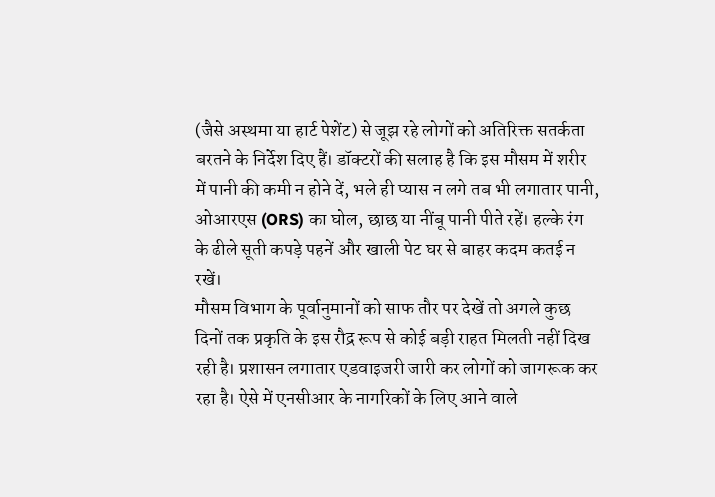(जैसे अस्थमा या हार्ट पेशेंट) से जूझ रहे लोगों को अतिरिक्त सतर्कता बरतने के निर्देश दिए हैं। डॉक्टरों की सलाह है कि इस मौसम में शरीर में पानी की कमी न होने दें, भले ही प्यास न लगे तब भी लगातार पानी, ओआरएस (ORS) का घोल, छाछ या नींबू पानी पीते रहें। हल्के रंग के ढीले सूती कपड़े पहनें और खाली पेट घर से बाहर कदम कतई न रखें।
मौसम विभाग के पूर्वानुमानों को साफ तौर पर देखें तो अगले कुछ दिनों तक प्रकृति के इस रौद्र रूप से कोई बड़ी राहत मिलती नहीं दिख रही है। प्रशासन लगातार एडवाइजरी जारी कर लोगों को जागरूक कर रहा है। ऐसे में एनसीआर के नागरिकों के लिए आने वाले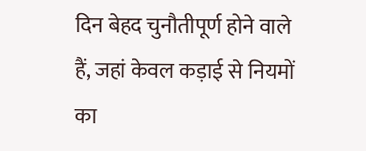दिन बेहद चुनौतीपूर्ण होने वाले हैं, जहां केवल कड़ाई से नियमों का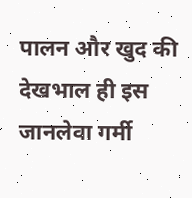पालन और खुद की देखभाल ही इस जानलेवा गर्मी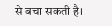से बचा सकती है।